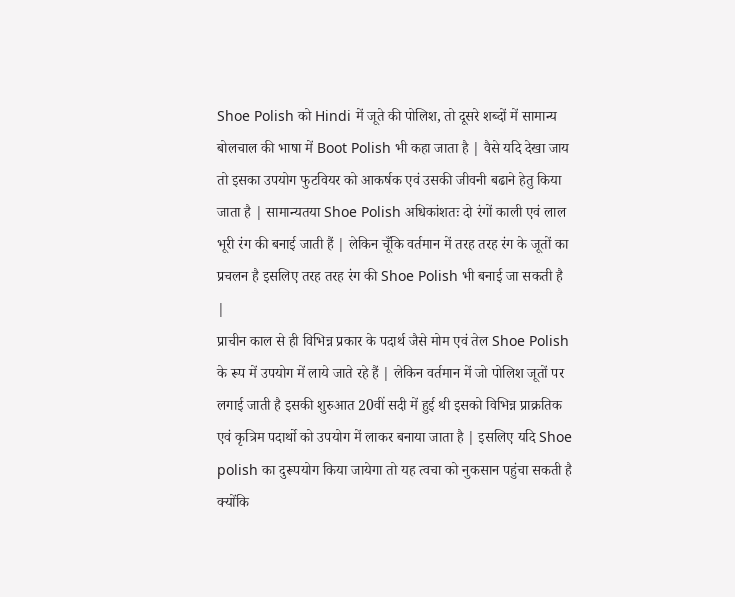Shoe Polish को Hindi में जूते की पोलिश, तो दूसरे शब्दों में सामान्य बोलचाल की भाषा में Boot Polish भी कहा जाता है | वैसे यदि देखा जाय तो इसका उपयोग फुटवियर को आकर्षक एवं उसकी जीवनी बढाने हेतु किया जाता है | सामान्यतया Shoe Polish अधिकांशतः दो रंगों काली एवं लाल भूरी रंग की बनाई जाती हैं | लेकिन चूँकि वर्तमान में तरह तरह रंग के जूतों का प्रचलन है इसलिए तरह तरह रंग की Shoe Polish भी बनाई जा सकती है |
प्राचीन काल से ही विभिन्न प्रकार के पदार्थ जैसे मोम एवं तेल Shoe Polish के रूप में उपयोग में लाये जाते रहे हैं | लेकिन वर्तमान में जो पोलिश जूतों पर लगाई जाती है इसकी शुरुआत 20वीं सदी में हुई थी इसको विभिन्न प्राक्रतिक एवं कृत्रिम पदार्थो को उपयोग में लाकर बनाया जाता है | इसलिए यदि Shoe polish का दुरूपयोग किया जायेगा तो यह त्वचा को नुकसान पहुंचा सकती है क्योंकि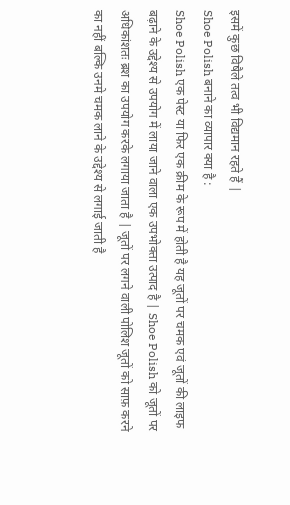इसमें कुछ विषैले तत्व भी विद्यमान रहते हैं |
Shoe Polish बनाने का व्यापार क्या है :
Shoe Polish एक पेस्ट या फिर एक क्रीम के रूप में होती है यह जूतों पर चमक एवं जूतों की लाइफ बढ़ाने के उद्देश्य से उपयोग में लाया जाने वाला एक उपभोक्ता उत्पाद है | Shoe Polish को जूतों पर अधिकांशतः ब्रश का उपयोग करके लगाया जाता है | जूतों पर लगने वाली पोलिश जूतों को साफ़ करने का नहीं बल्कि उनमे चमक लाने के उद्देश्य से लगाई जाती है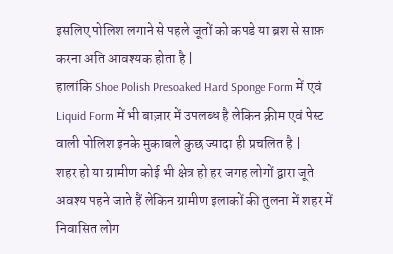इसलिए पोलिश लगाने से पहले जूतों को कपडे या ब्रश से साफ़ करना अति आवश्यक होता है |
हालांकि Shoe Polish Presoaked Hard Sponge Form में एवं Liquid Form में भी बाज़ार में उपलब्ध है लेकिन क्रीम एवं पेस्ट वाली पोलिश इनके मुकाबले कुछ ज्यादा ही प्रचलित है |
शहर हो या ग्रामीण कोई भी क्षेत्र हो हर जगह लोगों द्वारा जूते अवश्य पहने जाते हैं लेकिन ग्रामीण इलाकों की तुलना में शहर में निवासित लोग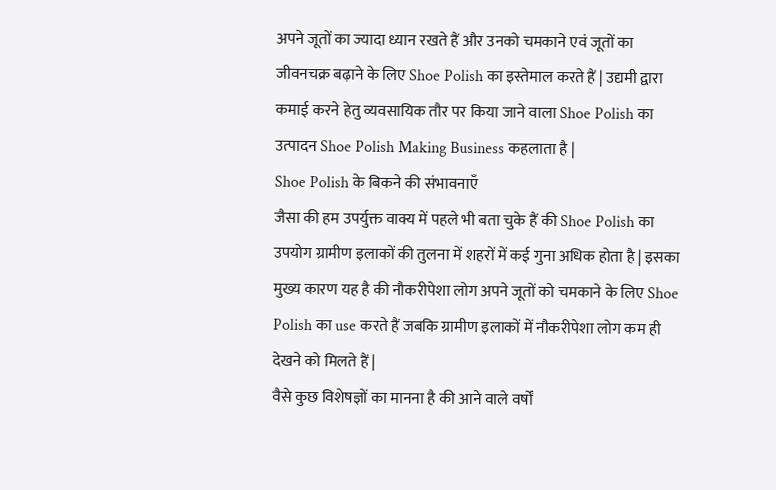अपने जूतों का ज्यादा ध्यान रखते हैं और उनको चमकाने एवं जूतों का जीवनचक्र बढ़ाने के लिए Shoe Polish का इस्तेमाल करते हैं | उद्यमी द्वारा कमाई करने हेतु व्यवसायिक तौर पर किया जाने वाला Shoe Polish का उत्पादन Shoe Polish Making Business कहलाता है |
Shoe Polish के बिकने की संभावनाएँ
जैसा की हम उपर्युक्त वाक्य में पहले भी बता चुके हैं की Shoe Polish का उपयोग ग्रामीण इलाकों की तुलना में शहरों में कई गुना अधिक होता है | इसका मुख्य कारण यह है की नौकरीपेशा लोग अपने जूतों को चमकाने के लिए Shoe Polish का use करते हैं जबकि ग्रामीण इलाकों में नौकरीपेशा लोग कम ही देखने को मिलते हैं |
वैसे कुछ विशेषज्ञों का मानना है की आने वाले वर्षों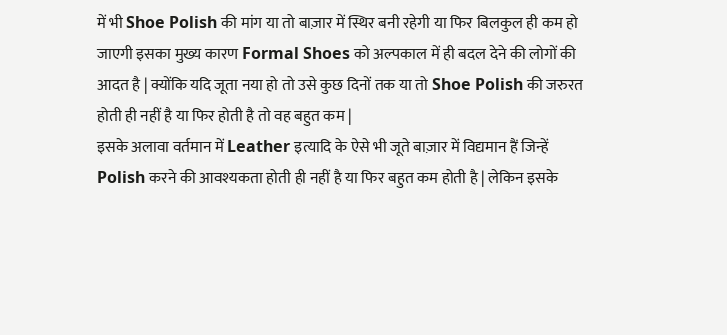में भी Shoe Polish की मांग या तो बाज़ार में स्थिर बनी रहेगी या फिर बिलकुल ही कम हो जाएगी इसका मुख्य कारण Formal Shoes को अल्पकाल में ही बदल देने की लोगों की आदत है | क्योंकि यदि जूता नया हो तो उसे कुछ दिनों तक या तो Shoe Polish की जरुरत होती ही नहीं है या फिर होती है तो वह बहुत कम |
इसके अलावा वर्तमान में Leather इत्यादि के ऐसे भी जूते बाज़ार में विद्यमान हैं जिन्हें Polish करने की आवश्यकता होती ही नहीं है या फिर बहुत कम होती है | लेकिन इसके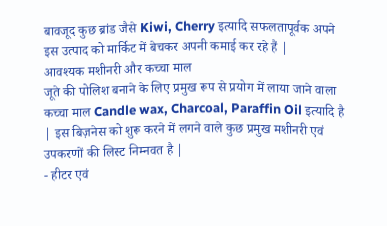बावजूद कुछ ब्रांड जैसे Kiwi, Cherry इत्यादि सफलतापूर्वक अपने इस उत्पाद को मार्किट में बेचकर अपनी कमाई कर रहे हैं |
आवश्यक मशीनरी और कच्चा माल
जूते की पोलिश बनाने के लिए प्रमुख रूप से प्रयोग में लाया जाने वाला कच्चा माल Candle wax, Charcoal, Paraffin Oil इत्यादि है | इस बिज़नेस को शुरू करने में लगने वाले कुछ प्रमुख मशीनरी एवं उपकरणों की लिस्ट निम्नवत है |
- हीटर एवं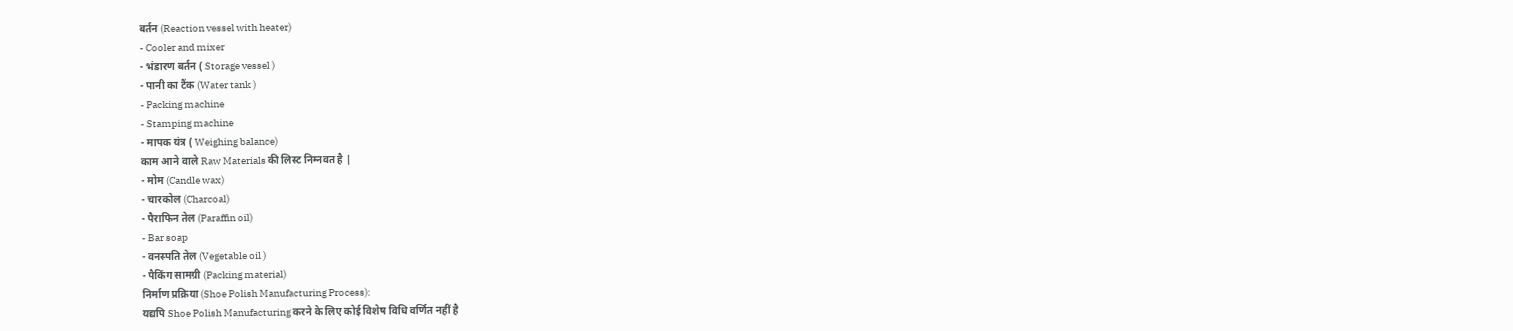बर्तन (Reaction vessel with heater)
- Cooler and mixer
- भंडारण बर्तन ( Storage vessel )
- पानी का टैंक (Water tank )
- Packing machine
- Stamping machine
- मापक यंत्र ( Weighing balance)
काम आने वाले Raw Materials की लिस्ट निम्नवत है |
- मोम (Candle wax)
- चारकोल (Charcoal)
- पैराफिन तेल (Paraffin oil)
- Bar soap
- वनस्पति तेल (Vegetable oil )
- पैकिंग सामग्री (Packing material)
निर्माण प्रक्रिया (Shoe Polish Manufacturing Process):
यद्यपि Shoe Polish Manufacturing करने के लिए कोई विशेष विधि वर्णित नहीं है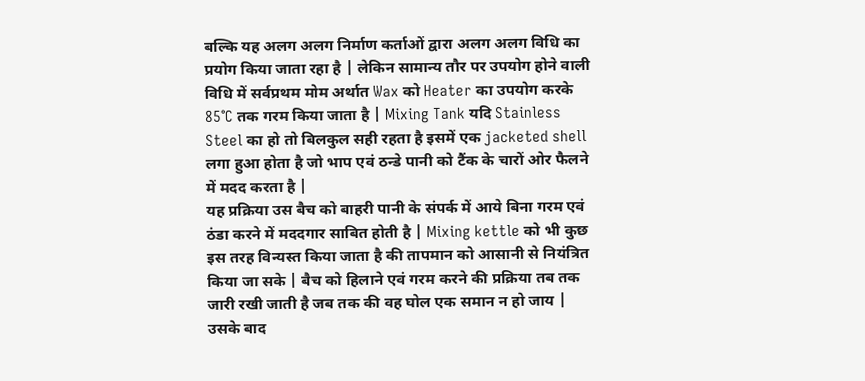बल्कि यह अलग अलग निर्माण कर्ताओं द्वारा अलग अलग विधि का प्रयोग किया जाता रहा है | लेकिन सामान्य तौर पर उपयोग होने वाली विधि में सर्वप्रथम मोम अर्थात Wax को Heater का उपयोग करके 85°C तक गरम किया जाता है | Mixing Tank यदि Stainless Steel का हो तो बिलकुल सही रहता है इसमें एक jacketed shell लगा हुआ होता है जो भाप एवं ठन्डे पानी को टैंक के चारों ओर फैलने में मदद करता है |
यह प्रक्रिया उस बैच को बाहरी पानी के संपर्क में आये बिना गरम एवं ठंडा करने में मददगार साबित होती है | Mixing kettle को भी कुछ इस तरह विन्यस्त किया जाता है की तापमान को आसानी से नियंत्रित किया जा सके | बैच को हिलाने एवं गरम करने की प्रक्रिया तब तक जारी रखी जाती है जब तक की वह घोल एक समान न हो जाय | उसके बाद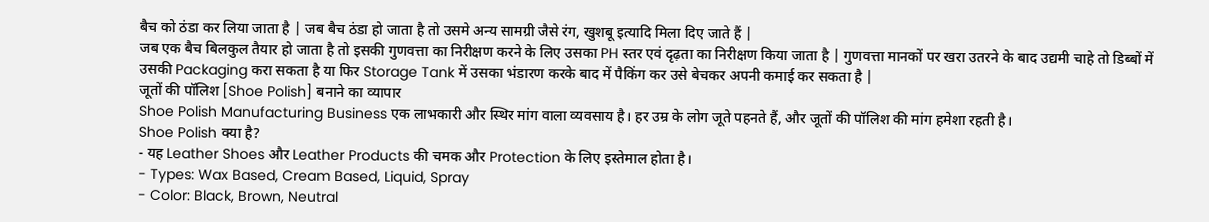बैच को ठंडा कर लिया जाता है | जब बैच ठंडा हो जाता है तो उसमे अन्य सामग्री जैसे रंग, खुशबू इत्यादि मिला दिए जाते हैं |
जब एक बैच बिलकुल तैयार हो जाता है तो इसकी गुणवत्ता का निरीक्षण करने के लिए उसका PH स्तर एवं दृढ़ता का निरीक्षण किया जाता है | गुणवत्ता मानकों पर खरा उतरने के बाद उद्यमी चाहे तो डिब्बों में उसकी Packaging करा सकता है या फिर Storage Tank में उसका भंडारण करके बाद में पैकिंग कर उसे बेचकर अपनी कमाई कर सकता है |
जूतों की पॉलिश [Shoe Polish] बनाने का व्यापार
Shoe Polish Manufacturing Business एक लाभकारी और स्थिर मांग वाला व्यवसाय है। हर उम्र के लोग जूते पहनते हैं, और जूतों की पॉलिश की मांग हमेशा रहती है।
Shoe Polish क्या है?
- यह Leather Shoes और Leather Products की चमक और Protection के लिए इस्तेमाल होता है।
- Types: Wax Based, Cream Based, Liquid, Spray
- Color: Black, Brown, Neutral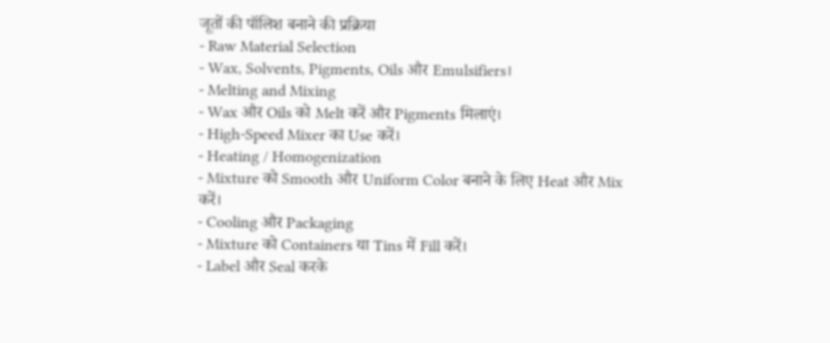जूतों की पॉलिश बनाने की प्रक्रिया
- Raw Material Selection
- Wax, Solvents, Pigments, Oils और Emulsifiers।
- Melting and Mixing
- Wax और Oils को Melt करें और Pigments मिलाएं।
- High-Speed Mixer का Use करें।
- Heating / Homogenization
- Mixture को Smooth और Uniform Color बनाने के लिए Heat और Mix करें।
- Cooling और Packaging
- Mixture को Containers या Tins में Fill करें।
- Label और Seal करके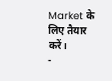Market के लिए तैयार करें।
-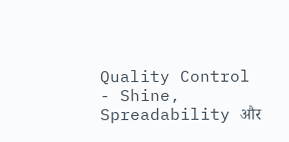Quality Control
- Shine, Spreadability और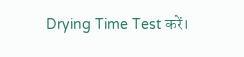Drying Time Test करें।